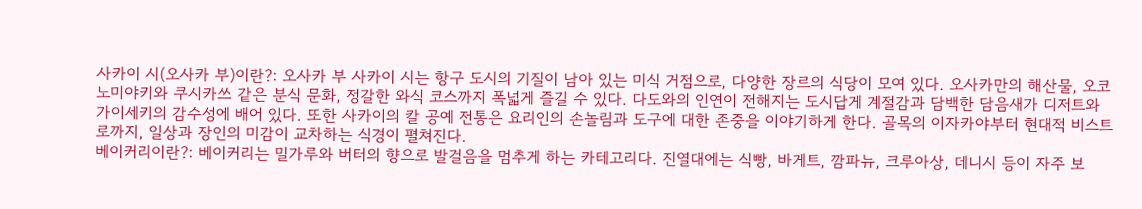사카이 시(오사카 부)이란?: 오사카 부 사카이 시는 항구 도시의 기질이 남아 있는 미식 거점으로, 다양한 장르의 식당이 모여 있다. 오사카만의 해산물, 오코노미야키와 쿠시카쓰 같은 분식 문화, 정갈한 와식 코스까지 폭넓게 즐길 수 있다. 다도와의 인연이 전해지는 도시답게 계절감과 담백한 담음새가 디저트와 가이세키의 감수성에 배어 있다. 또한 사카이의 칼 공예 전통은 요리인의 손놀림과 도구에 대한 존중을 이야기하게 한다. 골목의 이자카야부터 현대적 비스트로까지, 일상과 장인의 미감이 교차하는 식경이 펼쳐진다.
베이커리이란?: 베이커리는 밀가루와 버터의 향으로 발걸음을 멈추게 하는 카테고리다. 진열대에는 식빵, 바게트, 깜파뉴, 크루아상, 데니시 등이 자주 보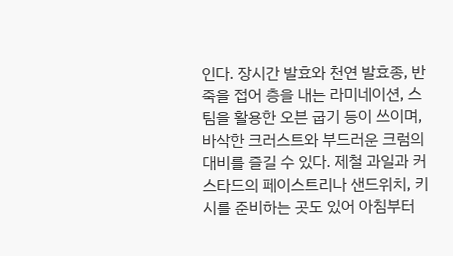인다. 장시간 발효와 천연 발효종, 반죽을 접어 층을 내는 라미네이션, 스팀을 활용한 오븐 굽기 등이 쓰이며, 바삭한 크러스트와 부드러운 크럼의 대비를 즐길 수 있다. 제철 과일과 커스타드의 페이스트리나 샌드위치, 키시를 준비하는 곳도 있어 아침부터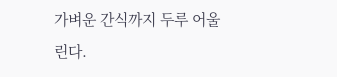가벼운 간식까지 두루 어울린다.